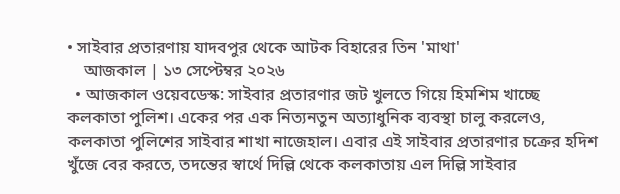• সাইবার প্রতারণায় যাদবপুর থেকে আটক বিহারের তিন 'মাথা'
    আজকাল | ১৩ সেপ্টেম্বর ২০২৬
  • আজকাল ওয়েবডেস্ক: সাইবার প্রতারণার জট খুলতে গিয়ে হিমশিম খাচ্ছে কলকাতা পুলিশ। একের পর এক নিত্যনতুন অত্যাধুনিক ব্যবস্থা চালু করলেও, কলকাতা পুলিশের সাইবার শাখা নাজেহাল। এবার এই সাইবার প্রতারণার চক্রের হদিশ খুঁজে বের করতে, তদন্তের স্বার্থে দিল্লি থেকে কলকাতায় এল দিল্লি সাইবার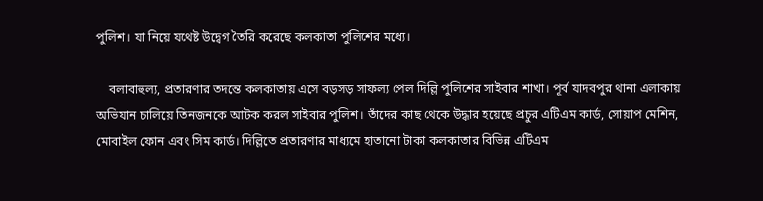পুলিশ। যা নিয়ে যথেষ্ট উদ্বেগ তৈরি করেছে কলকাতা পুলিশের মধ্যে।

    বলাবাহুল্য, প্রতারণার তদন্তে কলকাতায় এসে বড়সড় সাফল্য পেল দিল্লি পুলিশের সাইবার শাখা। পূর্ব যাদবপুর থানা এলাকায় অভিযান চালিয়ে তিনজনকে আটক করল সাইবার পুলিশ। তাঁদের কাছ থেকে উদ্ধার হয়েছে প্রচুর এটিএম কার্ড, সোয়াপ মেশিন, মোবাইল ফোন এবং সিম কার্ড। দিল্লিতে প্রতারণার মাধ্যমে হাতানো টাকা কলকাতার বিভিন্ন এটিএম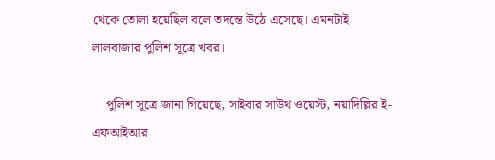থেকে তোলা হয়েছিল বলে তদন্তে উঠে এসেছে। এমনটাই লালবাজার পুলিশ সূত্রে খবর।

    পুলিশ সূত্রে জানা গিয়েছে, সাইবার সাউথ ওয়েস্ট, নয়াদিল্লির ই-এফআইআর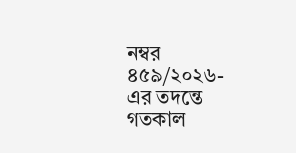নম্বর ৪৫৯/২০২৬-এর তদন্তে গতকাল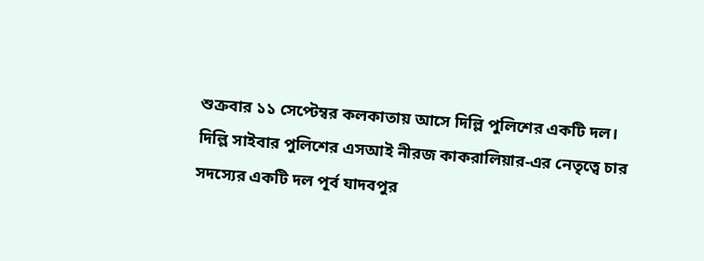শুক্রবার ১১ সেপ্টেম্বর কলকাতায় আসে দিল্লি পুলিশের একটি দল। দিল্লি সাইবার পুলিশের এসআই নীরজ কাকরালিয়ার-এর নেতৃত্বে চার সদস্যের একটি দল পূর্ব যাদবপুর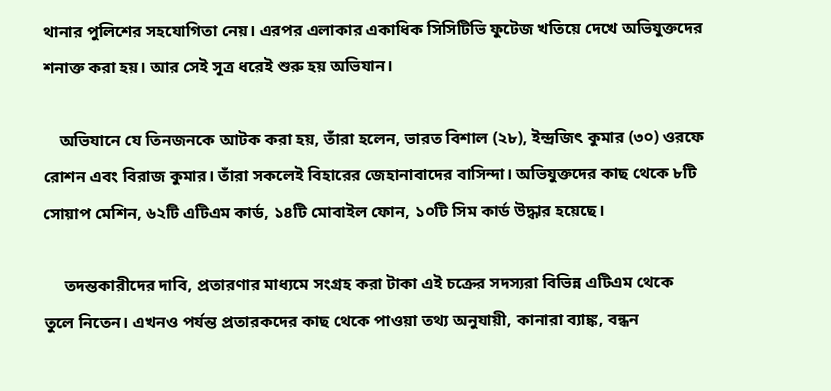থানার পুলিশের সহযোগিতা নেয়। এরপর এলাকার একাধিক সিসিটিভি ফুটেজ খতিয়ে দেখে অভিযুক্তদের শনাক্ত করা হয়। আর সেই সূত্র ধরেই শুরু হয় অভিযান।

    অভিযানে যে তিনজনকে আটক করা হয়, তাঁরা হলেন, ভারত বিশাল (২৮), ইন্দ্রজিৎ কুমার (৩০) ওরফে রোশন এবং বিরাজ কুমার। তাঁরা সকলেই বিহারের জেহানাবাদের বাসিন্দা। অভিযুক্তদের কাছ থেকে ৮টি সোয়াপ মেশিন, ৬২টি এটিএম কার্ড, ১৪টি মোবাইল ফোন, ১০টি সিম কার্ড উদ্ধার হয়েছে।

     তদন্তকারীদের দাবি, প্রতারণার মাধ্যমে সংগ্রহ করা টাকা এই চক্রের সদস্যরা বিভিন্ন এটিএম থেকে তুলে নিতেন। এখনও পর্যন্ত প্রতারকদের কাছ থেকে পাওয়া তথ্য অনুযায়ী, কানারা ব্যাঙ্ক, বন্ধন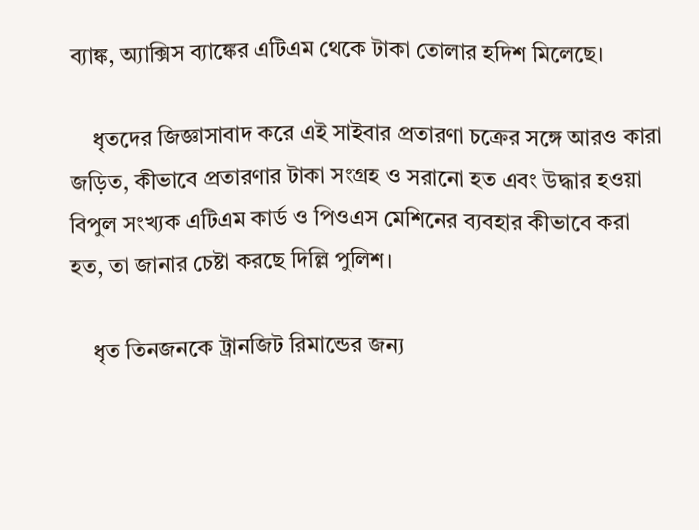ব্যাঙ্ক, অ্যাক্সিস ব্যাঙ্কের এটিএম থেকে টাকা তোলার হদিশ মিলেছে।

    ধৃতদের জিজ্ঞাসাবাদ করে এই সাইবার প্রতারণা চক্রের সঙ্গে আরও কারা জড়িত, কীভাবে প্রতারণার টাকা সংগ্রহ ও সরানো হত এবং উদ্ধার হওয়া বিপুল সংখ্যক এটিএম কার্ড ও পিওএস মেশিনের ব্যবহার কীভাবে করা হত, তা জানার চেষ্টা করছে দিল্লি পুলিশ।

    ধৃত তিনজনকে ট্রানজিট রিমান্ডের জন্য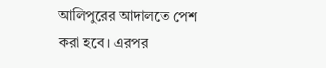আলিপুরের আদালতে পেশ করা হবে। এরপর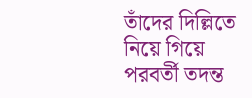তাঁদের দিল্লিতে নিয়ে গিয়ে পরবর্তী তদন্ত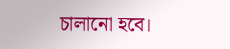চালানো হবে।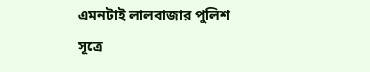এমনটাই লালবাজার পুলিশ সূত্রে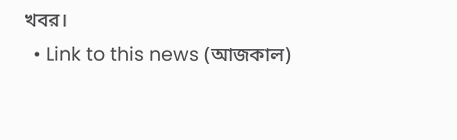খবর।
  • Link to this news (আজকাল)